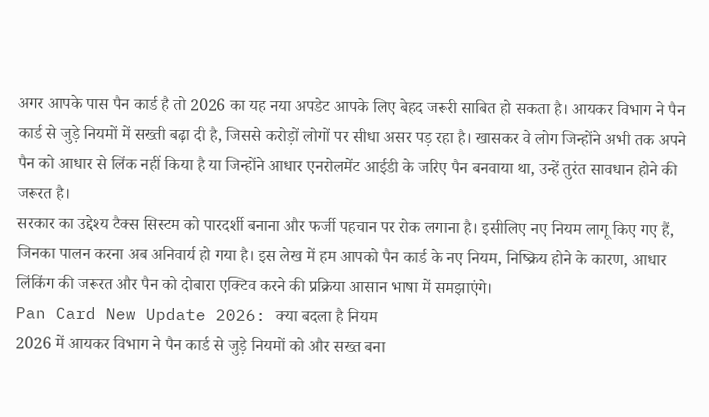अगर आपके पास पैन कार्ड है तो 2026 का यह नया अपडेट आपके लिए बेहद जरूरी साबित हो सकता है। आयकर विभाग ने पैन कार्ड से जुड़े नियमों में सख्ती बढ़ा दी है, जिससे करोड़ों लोगों पर सीधा असर पड़ रहा है। खासकर वे लोग जिन्होंने अभी तक अपने पैन को आधार से लिंक नहीं किया है या जिन्होंने आधार एनरोलमेंट आईडी के जरिए पैन बनवाया था, उन्हें तुरंत सावधान होने की जरूरत है।
सरकार का उद्देश्य टैक्स सिस्टम को पारदर्शी बनाना और फर्जी पहचान पर रोक लगाना है। इसीलिए नए नियम लागू किए गए हैं, जिनका पालन करना अब अनिवार्य हो गया है। इस लेख में हम आपको पैन कार्ड के नए नियम, निष्क्रिय होने के कारण, आधार लिंकिंग की जरूरत और पैन को दोबारा एक्टिव करने की प्रक्रिया आसान भाषा में समझाएंगे।
Pan Card New Update 2026: क्या बदला है नियम
2026 में आयकर विभाग ने पैन कार्ड से जुड़े नियमों को और सख्त बना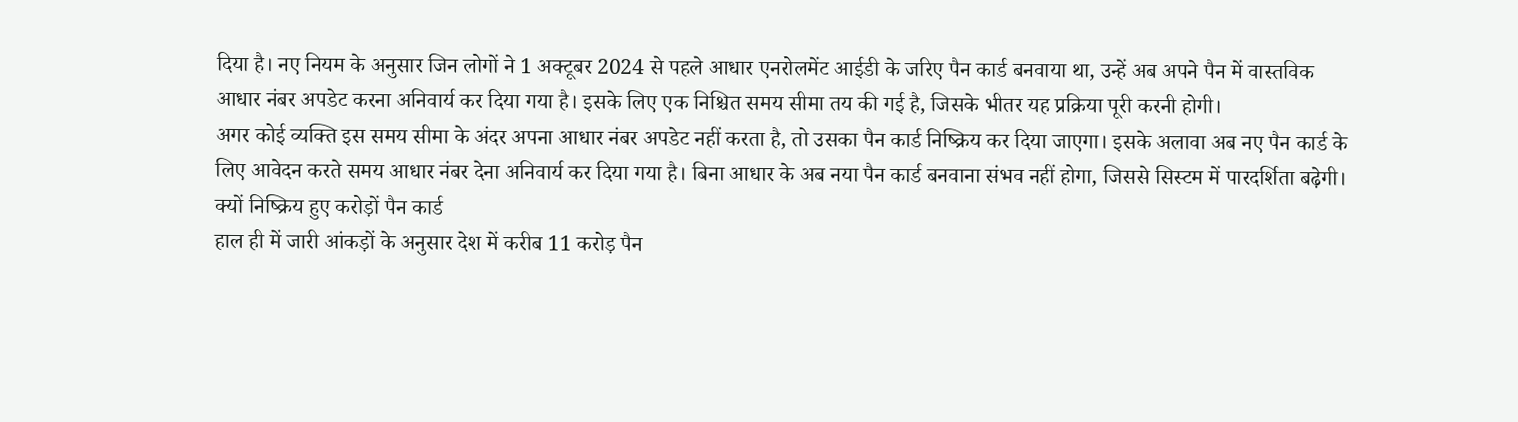दिया है। नए नियम के अनुसार जिन लोगों ने 1 अक्टूबर 2024 से पहले आधार एनरोलमेंट आईडी के जरिए पैन कार्ड बनवाया था, उन्हें अब अपने पैन में वास्तविक आधार नंबर अपडेट करना अनिवार्य कर दिया गया है। इसके लिए एक निश्चित समय सीमा तय की गई है, जिसके भीतर यह प्रक्रिया पूरी करनी होगी।
अगर कोई व्यक्ति इस समय सीमा के अंदर अपना आधार नंबर अपडेट नहीं करता है, तो उसका पैन कार्ड निष्क्रिय कर दिया जाएगा। इसके अलावा अब नए पैन कार्ड के लिए आवेदन करते समय आधार नंबर देना अनिवार्य कर दिया गया है। बिना आधार के अब नया पैन कार्ड बनवाना संभव नहीं होगा, जिससे सिस्टम में पारदर्शिता बढ़ेगी।
क्यों निष्क्रिय हुए करोड़ों पैन कार्ड
हाल ही में जारी आंकड़ों के अनुसार देश में करीब 11 करोड़ पैन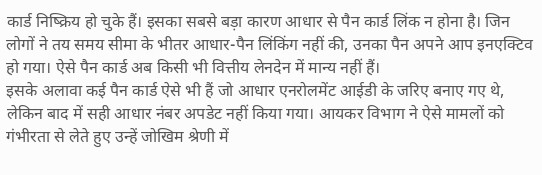कार्ड निष्क्रिय हो चुके हैं। इसका सबसे बड़ा कारण आधार से पैन कार्ड लिंक न होना है। जिन लोगों ने तय समय सीमा के भीतर आधार-पैन लिंकिंग नहीं की, उनका पैन अपने आप इनएक्टिव हो गया। ऐसे पैन कार्ड अब किसी भी वित्तीय लेनदेन में मान्य नहीं हैं।
इसके अलावा कई पैन कार्ड ऐसे भी हैं जो आधार एनरोलमेंट आईडी के जरिए बनाए गए थे, लेकिन बाद में सही आधार नंबर अपडेट नहीं किया गया। आयकर विभाग ने ऐसे मामलों को गंभीरता से लेते हुए उन्हें जोखिम श्रेणी में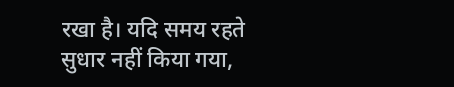रखा है। यदि समय रहते सुधार नहीं किया गया,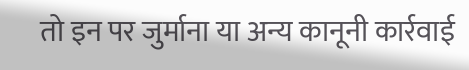तो इन पर जुर्माना या अन्य कानूनी कार्रवाई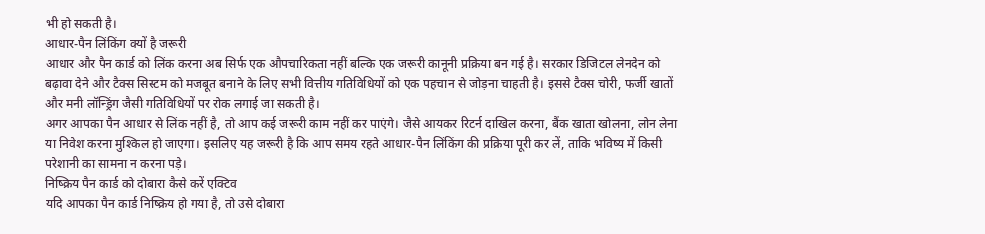भी हो सकती है।
आधार-पैन लिंकिंग क्यों है जरूरी
आधार और पैन कार्ड को लिंक करना अब सिर्फ एक औपचारिकता नहीं बल्कि एक जरूरी कानूनी प्रक्रिया बन गई है। सरकार डिजिटल लेनदेन को बढ़ावा देने और टैक्स सिस्टम को मजबूत बनाने के लिए सभी वित्तीय गतिविधियों को एक पहचान से जोड़ना चाहती है। इससे टैक्स चोरी, फर्जी खातों और मनी लॉन्ड्रिंग जैसी गतिविधियों पर रोक लगाई जा सकती है।
अगर आपका पैन आधार से लिंक नहीं है, तो आप कई जरूरी काम नहीं कर पाएंगे। जैसे आयकर रिटर्न दाखिल करना, बैंक खाता खोलना, लोन लेना या निवेश करना मुश्किल हो जाएगा। इसलिए यह जरूरी है कि आप समय रहते आधार-पैन लिंकिंग की प्रक्रिया पूरी कर लें, ताकि भविष्य में किसी परेशानी का सामना न करना पड़े।
निष्क्रिय पैन कार्ड को दोबारा कैसे करें एक्टिव
यदि आपका पैन कार्ड निष्क्रिय हो गया है, तो उसे दोबारा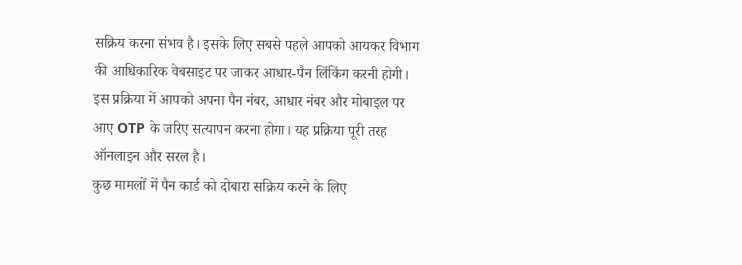सक्रिय करना संभव है। इसके लिए सबसे पहले आपको आयकर विभाग की आधिकारिक वेबसाइट पर जाकर आधार-पैन लिंकिंग करनी होगी। इस प्रक्रिया में आपको अपना पैन नंबर, आधार नंबर और मोबाइल पर आए OTP के जरिए सत्यापन करना होगा। यह प्रक्रिया पूरी तरह ऑनलाइन और सरल है।
कुछ मामलों में पैन कार्ड को दोबारा सक्रिय करने के लिए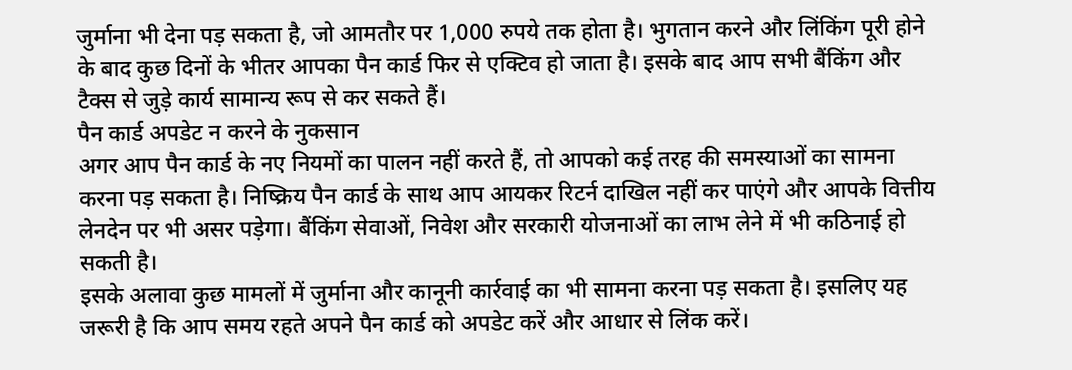जुर्माना भी देना पड़ सकता है, जो आमतौर पर 1,000 रुपये तक होता है। भुगतान करने और लिंकिंग पूरी होने के बाद कुछ दिनों के भीतर आपका पैन कार्ड फिर से एक्टिव हो जाता है। इसके बाद आप सभी बैंकिंग और टैक्स से जुड़े कार्य सामान्य रूप से कर सकते हैं।
पैन कार्ड अपडेट न करने के नुकसान
अगर आप पैन कार्ड के नए नियमों का पालन नहीं करते हैं, तो आपको कई तरह की समस्याओं का सामना करना पड़ सकता है। निष्क्रिय पैन कार्ड के साथ आप आयकर रिटर्न दाखिल नहीं कर पाएंगे और आपके वित्तीय लेनदेन पर भी असर पड़ेगा। बैंकिंग सेवाओं, निवेश और सरकारी योजनाओं का लाभ लेने में भी कठिनाई हो सकती है।
इसके अलावा कुछ मामलों में जुर्माना और कानूनी कार्रवाई का भी सामना करना पड़ सकता है। इसलिए यह जरूरी है कि आप समय रहते अपने पैन कार्ड को अपडेट करें और आधार से लिंक करें।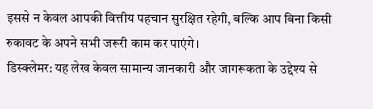इससे न केवल आपकी वित्तीय पहचान सुरक्षित रहेगी, बल्कि आप बिना किसी रुकावट के अपने सभी जरूरी काम कर पाएंगे।
डिस्क्लेमर: यह लेख केवल सामान्य जानकारी और जागरूकता के उद्देश्य से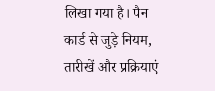लिखा गया है। पैन कार्ड से जुड़े नियम, तारीखें और प्रक्रियाएं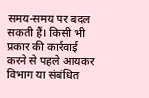समय-समय पर बदल सकती हैं। किसी भी प्रकार की कार्रवाई करने से पहले आयकर विभाग या संबंधित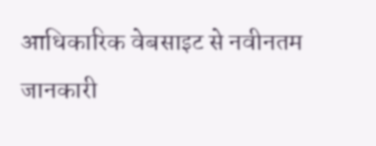आधिकारिक वेबसाइट से नवीनतम जानकारी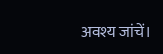अवश्य जांचें।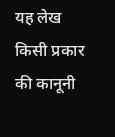यह लेख किसी प्रकार की कानूनी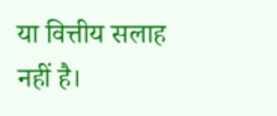या वित्तीय सलाह नहीं है।